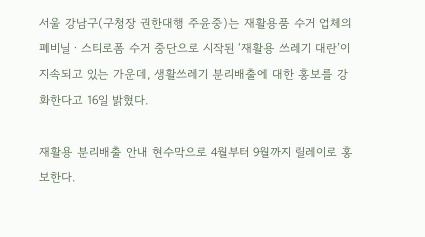서울 강남구(구청장 권한대행 주윤중)는 재활용품 수거 업체의 폐비닐ㆍ스티로폼 수거 중단으로 시작된 ‘재활용 쓰레기 대란’이 지속되고 있는 가운데, 생활쓰레기 분리배출에 대한 홍보를 강화한다고 16일 밝혔다.

재활용 분리배출 안내 현수막으로 4월부터 9월까지 릴레이로 홍보한다.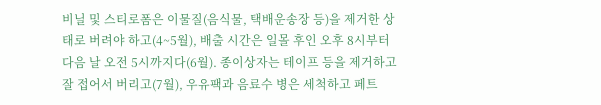비닐 및 스티로폼은 이물질(음식물, 택배운송장 등)을 제거한 상태로 버려야 하고(4~5월), 배출 시간은 일몰 후인 오후 8시부터 다음 날 오전 5시까지다(6월). 종이상자는 테이프 등을 제거하고 잘 접어서 버리고(7월), 우유팩과 음료수 병은 세척하고 페트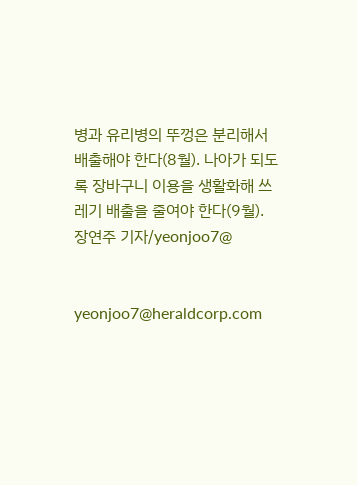병과 유리병의 뚜껑은 분리해서 배출해야 한다(8월). 나아가 되도록 장바구니 이용을 생활화해 쓰레기 배출을 줄여야 한다(9월). 장연주 기자/yeonjoo7@


yeonjoo7@heraldcorp.com